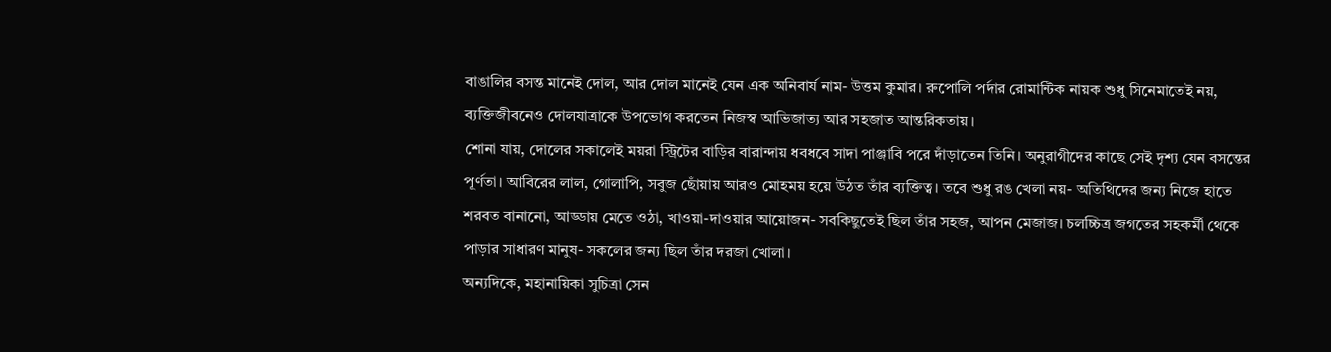বাঙালির বসন্ত মানেই দোল, আর দোল মানেই যেন এক অনিবার্য নাম- উত্তম কুমার। রুপোলি পর্দার রোমান্টিক নায়ক শুধু সিনেমাতেই নয়, ব্যক্তিজীবনেও দোলযাত্রাকে উপভোগ করতেন নিজস্ব আভিজাত্য আর সহজাত আন্তরিকতায়।
শোনা যায়, দোলের সকালেই ময়রা স্ট্রিটের বাড়ির বারান্দায় ধবধবে সাদা পাঞ্জাবি পরে দাঁড়াতেন তিনি। অনুরাগীদের কাছে সেই দৃশ্য যেন বসন্তের পূর্ণতা। আবিরের লাল, গোলাপি, সবুজ ছোঁয়ায় আরও মোহময় হয়ে উঠত তাঁর ব্যক্তিত্ব। তবে শুধু রঙ খেলা নয়- অতিথিদের জন্য নিজে হাতে শরবত বানানো, আড্ডায় মেতে ওঠা, খাওয়া-দাওয়ার আয়োজন- সবকিছুতেই ছিল তাঁর সহজ, আপন মেজাজ। চলচ্চিত্র জগতের সহকর্মী থেকে পাড়ার সাধারণ মানুষ- সকলের জন্য ছিল তাঁর দরজা খোলা।
অন্যদিকে, মহানায়িকা সুচিত্রা সেন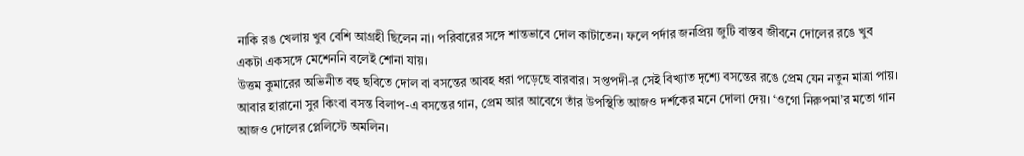নাকি রঙ খেলায় খুব বেশি আগ্রহী ছিলেন না। পরিবারের সঙ্গে শান্তভাবে দোল কাটাতেন। ফলে পর্দার জনপ্রিয় জুটি বাস্তব জীবনে দোলের রঙে খুব একটা একসঙ্গে মেশেননি বলেই শোনা যায়।
উত্তম কুমারের অভিনীত বহু ছবিতে দোল বা বসন্তের আবহ ধরা পড়েছে বারবার। সপ্তপদী-র সেই বিখ্যাত দৃশ্যে বসন্তের রঙে প্রেম যেন নতুন মাত্রা পায়। আবার হারানো সুর কিংবা বসন্ত বিলাপ-এ বসন্তের গান, প্রেম আর আবেগে তাঁর উপস্থিতি আজও দর্শকের মনে দোলা দেয়। ‘ওগো নিরুপমা’র মতো গান আজও দোলের প্লেলিস্টে অমলিন।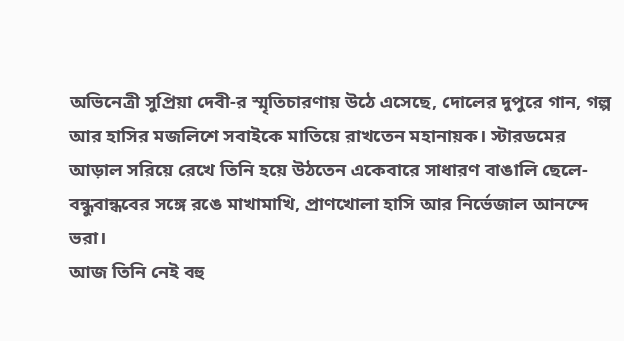অভিনেত্রী সুপ্রিয়া দেবী-র স্মৃতিচারণায় উঠে এসেছে, দোলের দুপুরে গান, গল্প আর হাসির মজলিশে সবাইকে মাতিয়ে রাখতেন মহানায়ক। স্টারডমের আড়াল সরিয়ে রেখে তিনি হয়ে উঠতেন একেবারে সাধারণ বাঙালি ছেলে- বন্ধুবান্ধবের সঙ্গে রঙে মাখামাখি, প্রাণখোলা হাসি আর নির্ভেজাল আনন্দে ভরা।
আজ তিনি নেই বহু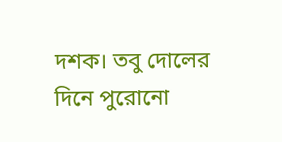দশক। তবু দোলের দিনে পুরোনো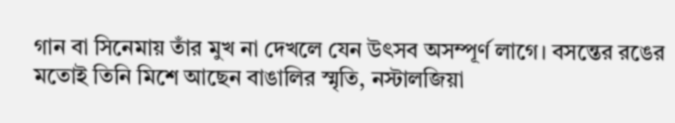গান বা সিনেমায় তাঁর মুখ না দেখলে যেন উৎসব অসম্পূর্ণ লাগে। বসন্তের রঙের মতোই তিনি মিশে আছেন বাঙালির স্মৃতি, নস্টালজিয়া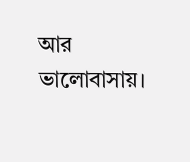আর ভালোবাসায়।